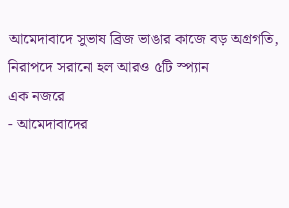আমেদাবাদে সুভাষ ব্রিজ ভাঙার কাজে বড় অগ্রগতি, নিরাপদে সরানো হল আরও ৫টি স্প্যান
এক নজরে
- আমেদাবাদের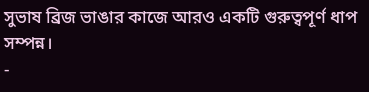সুভাষ ব্রিজ ভাঙার কাজে আরও একটি গুরুত্বপূর্ণ ধাপ সম্পন্ন।
-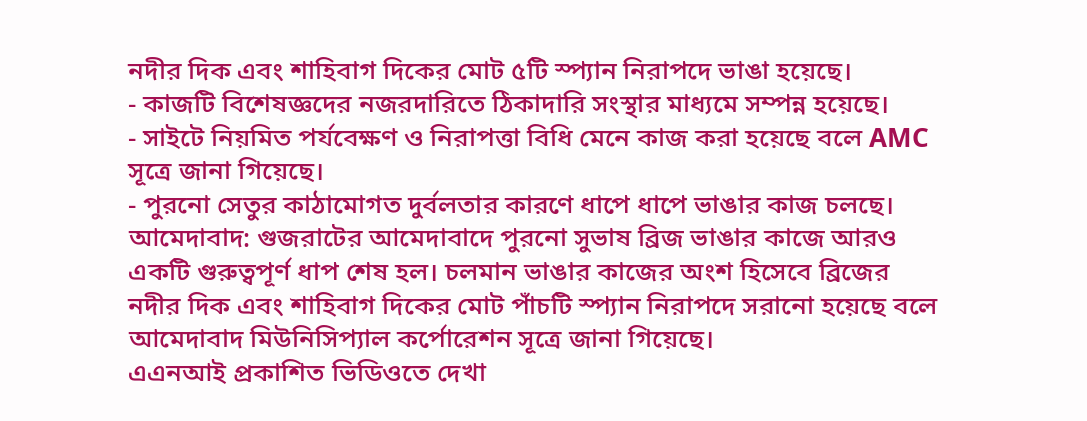নদীর দিক এবং শাহিবাগ দিকের মোট ৫টি স্প্যান নিরাপদে ভাঙা হয়েছে।
- কাজটি বিশেষজ্ঞদের নজরদারিতে ঠিকাদারি সংস্থার মাধ্যমে সম্পন্ন হয়েছে।
- সাইটে নিয়মিত পর্যবেক্ষণ ও নিরাপত্তা বিধি মেনে কাজ করা হয়েছে বলে AMC সূত্রে জানা গিয়েছে।
- পুরনো সেতুর কাঠামোগত দুর্বলতার কারণে ধাপে ধাপে ভাঙার কাজ চলছে।
আমেদাবাদ: গুজরাটের আমেদাবাদে পুরনো সুভাষ ব্রিজ ভাঙার কাজে আরও একটি গুরুত্বপূর্ণ ধাপ শেষ হল। চলমান ভাঙার কাজের অংশ হিসেবে ব্রিজের নদীর দিক এবং শাহিবাগ দিকের মোট পাঁচটি স্প্যান নিরাপদে সরানো হয়েছে বলে আমেদাবাদ মিউনিসিপ্যাল কর্পোরেশন সূত্রে জানা গিয়েছে।
এএনআই প্রকাশিত ভিডিওতে দেখা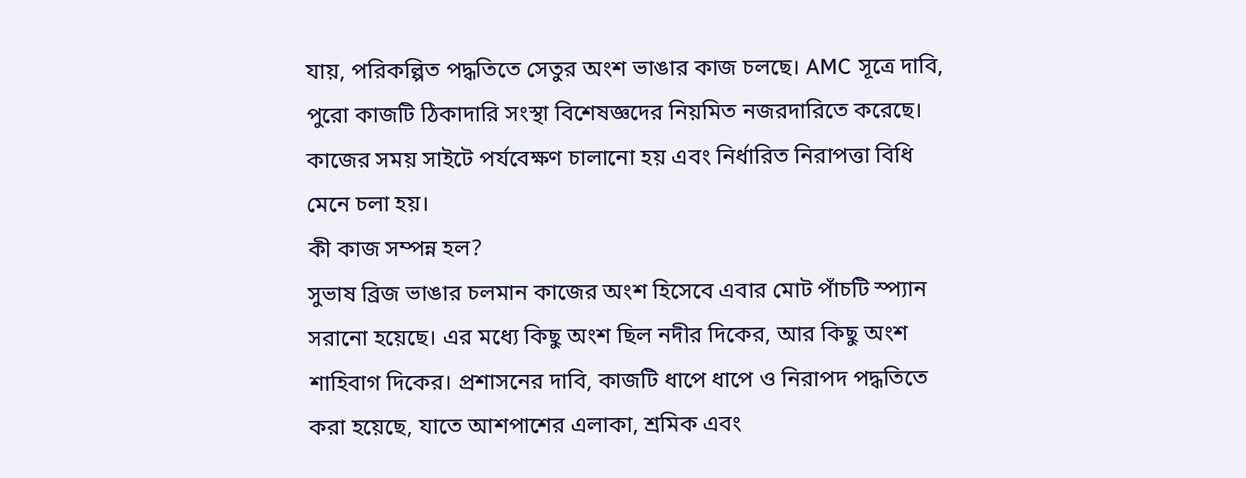যায়, পরিকল্পিত পদ্ধতিতে সেতুর অংশ ভাঙার কাজ চলছে। AMC সূত্রে দাবি, পুরো কাজটি ঠিকাদারি সংস্থা বিশেষজ্ঞদের নিয়মিত নজরদারিতে করেছে। কাজের সময় সাইটে পর্যবেক্ষণ চালানো হয় এবং নির্ধারিত নিরাপত্তা বিধি মেনে চলা হয়।
কী কাজ সম্পন্ন হল?
সুভাষ ব্রিজ ভাঙার চলমান কাজের অংশ হিসেবে এবার মোট পাঁচটি স্প্যান সরানো হয়েছে। এর মধ্যে কিছু অংশ ছিল নদীর দিকের, আর কিছু অংশ শাহিবাগ দিকের। প্রশাসনের দাবি, কাজটি ধাপে ধাপে ও নিরাপদ পদ্ধতিতে করা হয়েছে, যাতে আশপাশের এলাকা, শ্রমিক এবং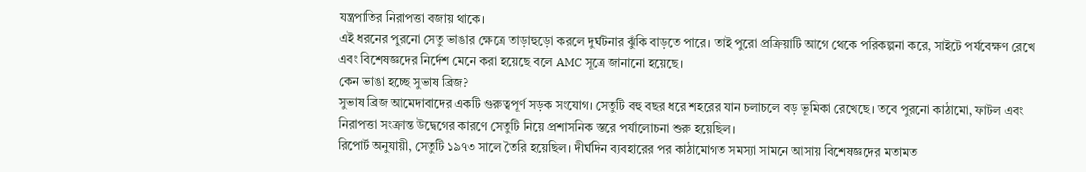যন্ত্রপাতির নিরাপত্তা বজায় থাকে।
এই ধরনের পুরনো সেতু ভাঙার ক্ষেত্রে তাড়াহুড়ো করলে দুর্ঘটনার ঝুঁকি বাড়তে পারে। তাই পুরো প্রক্রিয়াটি আগে থেকে পরিকল্পনা করে, সাইটে পর্যবেক্ষণ রেখে এবং বিশেষজ্ঞদের নির্দেশ মেনে করা হয়েছে বলে AMC সূত্রে জানানো হয়েছে।
কেন ভাঙা হচ্ছে সুভাষ ব্রিজ?
সুভাষ ব্রিজ আমেদাবাদের একটি গুরুত্বপূর্ণ সড়ক সংযোগ। সেতুটি বহু বছর ধরে শহরের যান চলাচলে বড় ভূমিকা রেখেছে। তবে পুরনো কাঠামো, ফাটল এবং নিরাপত্তা সংক্রান্ত উদ্বেগের কারণে সেতুটি নিয়ে প্রশাসনিক স্তরে পর্যালোচনা শুরু হয়েছিল।
রিপোর্ট অনুযায়ী, সেতুটি ১৯৭৩ সালে তৈরি হয়েছিল। দীর্ঘদিন ব্যবহারের পর কাঠামোগত সমস্যা সামনে আসায় বিশেষজ্ঞদের মতামত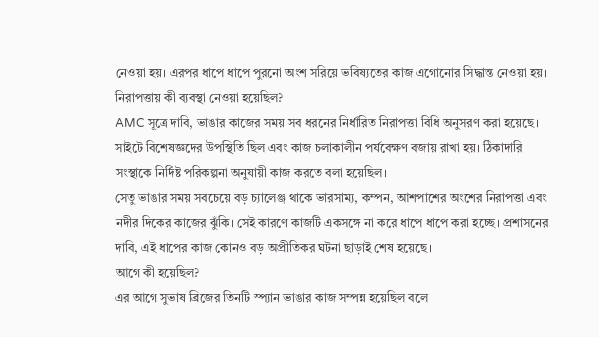নেওয়া হয়। এরপর ধাপে ধাপে পুরনো অংশ সরিয়ে ভবিষ্যতের কাজ এগোনোর সিদ্ধান্ত নেওয়া হয়।
নিরাপত্তায় কী ব্যবস্থা নেওয়া হয়েছিল?
AMC সূত্রে দাবি, ভাঙার কাজের সময় সব ধরনের নির্ধারিত নিরাপত্তা বিধি অনুসরণ করা হয়েছে। সাইটে বিশেষজ্ঞদের উপস্থিতি ছিল এবং কাজ চলাকালীন পর্যবেক্ষণ বজায় রাখা হয়। ঠিকাদারি সংস্থাকে নির্দিষ্ট পরিকল্পনা অনুযায়ী কাজ করতে বলা হয়েছিল।
সেতু ভাঙার সময় সবচেয়ে বড় চ্যালেঞ্জ থাকে ভারসাম্য, কম্পন, আশপাশের অংশের নিরাপত্তা এবং নদীর দিকের কাজের ঝুঁকি। সেই কারণে কাজটি একসঙ্গে না করে ধাপে ধাপে করা হচ্ছে। প্রশাসনের দাবি, এই ধাপের কাজ কোনও বড় অপ্রীতিকর ঘটনা ছাড়াই শেষ হয়েছে।
আগে কী হয়েছিল?
এর আগে সুভাষ ব্রিজের তিনটি স্প্যান ভাঙার কাজ সম্পন্ন হয়েছিল বলে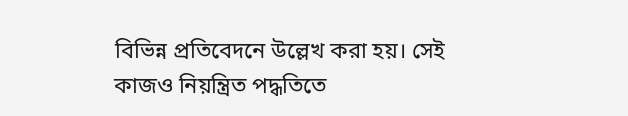বিভিন্ন প্রতিবেদনে উল্লেখ করা হয়। সেই কাজও নিয়ন্ত্রিত পদ্ধতিতে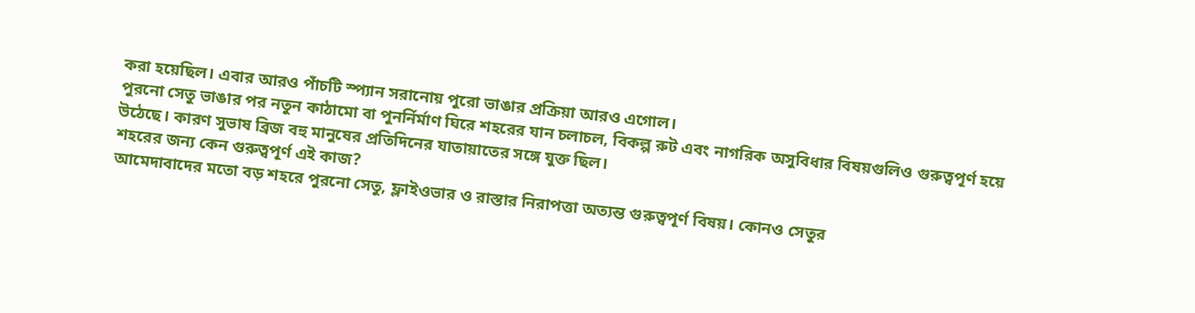করা হয়েছিল। এবার আরও পাঁচটি স্প্যান সরানোয় পুরো ভাঙার প্রক্রিয়া আরও এগোল।
পুরনো সেতু ভাঙার পর নতুন কাঠামো বা পুনর্নির্মাণ ঘিরে শহরের যান চলাচল, বিকল্প রুট এবং নাগরিক অসুবিধার বিষয়গুলিও গুরুত্বপূর্ণ হয়ে উঠেছে। কারণ সুভাষ ব্রিজ বহু মানুষের প্রতিদিনের যাতায়াতের সঙ্গে যুক্ত ছিল।
শহরের জন্য কেন গুরুত্বপূর্ণ এই কাজ?
আমেদাবাদের মতো বড় শহরে পুরনো সেতু, ফ্লাইওভার ও রাস্তার নিরাপত্তা অত্যন্ত গুরুত্বপূর্ণ বিষয়। কোনও সেতুর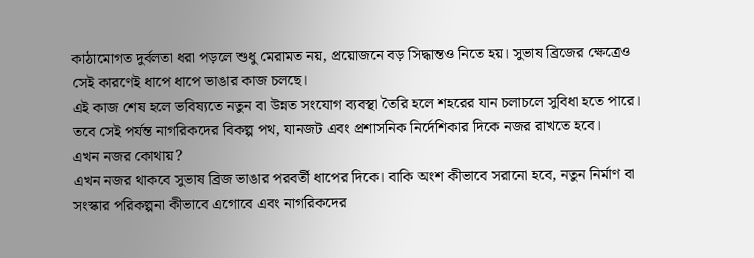কাঠামোগত দুর্বলতা ধরা পড়লে শুধু মেরামত নয়, প্রয়োজনে বড় সিদ্ধান্তও নিতে হয়। সুভাষ ব্রিজের ক্ষেত্রেও সেই কারণেই ধাপে ধাপে ভাঙার কাজ চলছে।
এই কাজ শেষ হলে ভবিষ্যতে নতুন বা উন্নত সংযোগ ব্যবস্থা তৈরি হলে শহরের যান চলাচলে সুবিধা হতে পারে। তবে সেই পর্যন্ত নাগরিকদের বিকল্প পথ, যানজট এবং প্রশাসনিক নির্দেশিকার দিকে নজর রাখতে হবে।
এখন নজর কোথায়?
এখন নজর থাকবে সুভাষ ব্রিজ ভাঙার পরবর্তী ধাপের দিকে। বাকি অংশ কীভাবে সরানো হবে, নতুন নির্মাণ বা সংস্কার পরিকল্পনা কীভাবে এগোবে এবং নাগরিকদের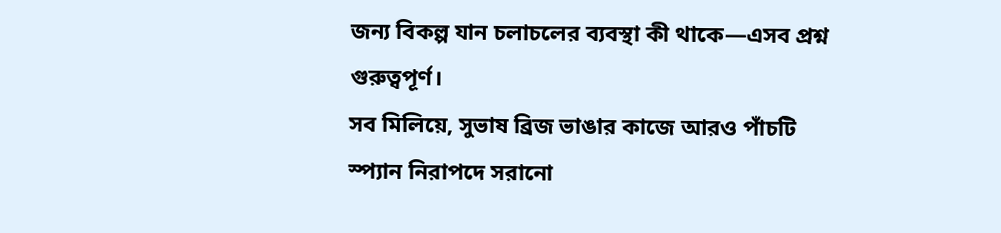জন্য বিকল্প যান চলাচলের ব্যবস্থা কী থাকে—এসব প্রশ্ন গুরুত্বপূর্ণ।
সব মিলিয়ে, সুভাষ ব্রিজ ভাঙার কাজে আরও পাঁচটি স্প্যান নিরাপদে সরানো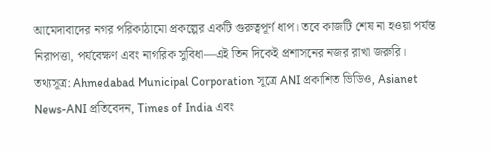আমেদাবাদের নগর পরিকাঠামো প্রকল্পের একটি গুরুত্বপূর্ণ ধাপ। তবে কাজটি শেষ না হওয়া পর্যন্ত নিরাপত্তা, পর্যবেক্ষণ এবং নাগরিক সুবিধা—এই তিন দিকেই প্রশাসনের নজর রাখা জরুরি।
তথ্যসূত্র: Ahmedabad Municipal Corporation সূত্রে ANI প্রকাশিত ভিডিও, Asianet News-ANI প্রতিবেদন, Times of India এবং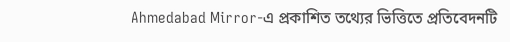Ahmedabad Mirror-এ প্রকাশিত তথ্যের ভিত্তিতে প্রতিবেদনটি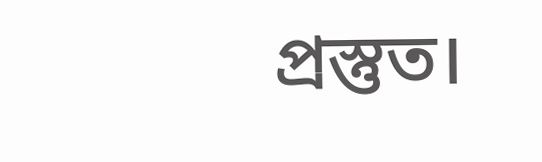প্রস্তুত।